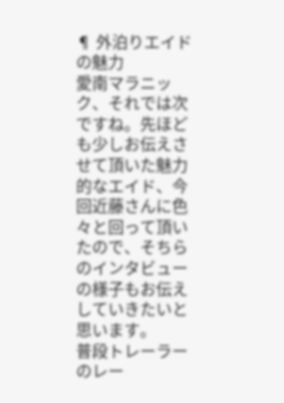¶ 外泊りエイドの魅力
愛南マラニック、それでは次ですね。先ほども少しお伝えさせて頂いた魅力的なエイド、今回近藤さんに色々と回って頂いたので、そちらのインタビューの様子もお伝えしていきたいと思います。
普段トレーラーのレー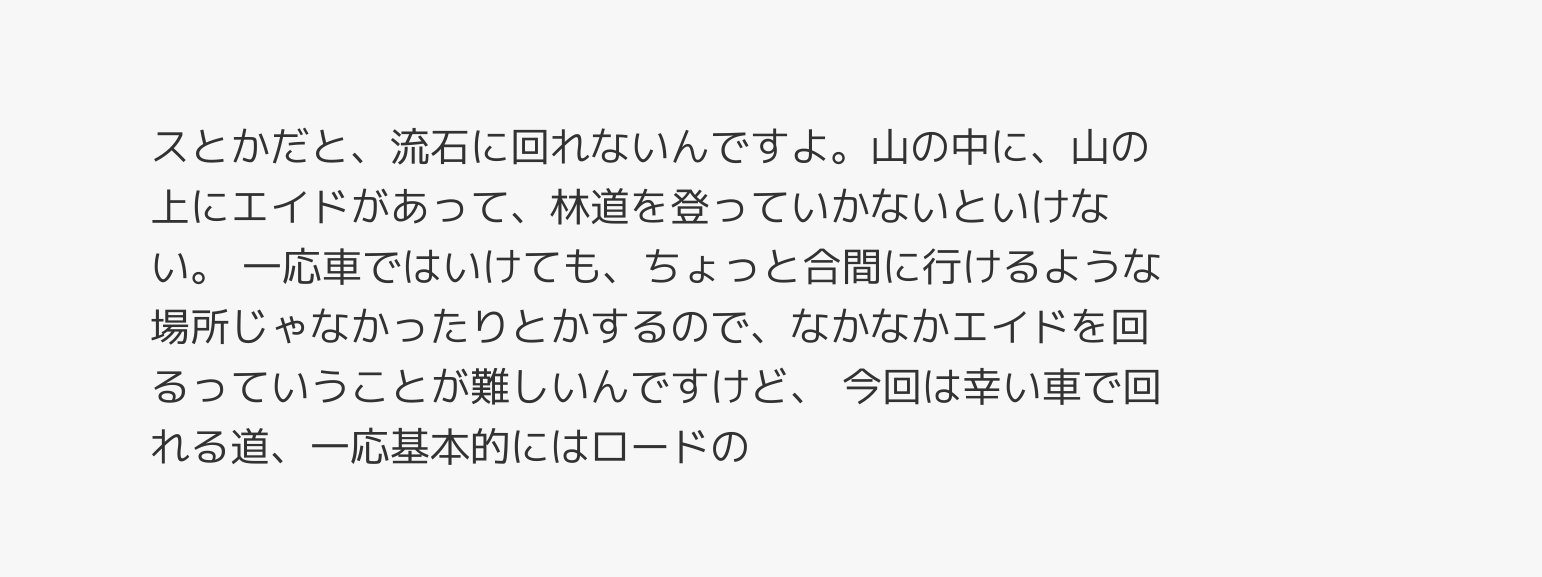スとかだと、流石に回れないんですよ。山の中に、山の上にエイドがあって、林道を登っていかないといけない。 一応車ではいけても、ちょっと合間に行けるような場所じゃなかったりとかするので、なかなかエイドを回るっていうことが難しいんですけど、 今回は幸い車で回れる道、一応基本的にはロードの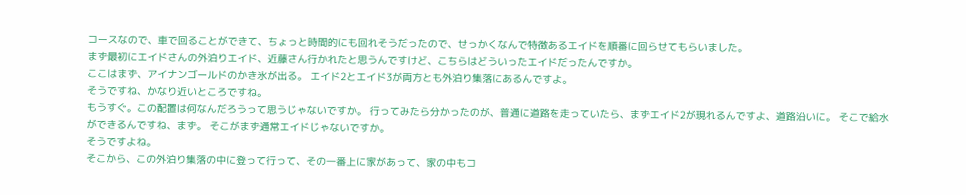コースなので、車で回ることができて、ちょっと時間的にも回れそうだったので、せっかくなんで特徴あるエイドを順番に回らせてもらいました。
まず最初にエイドさんの外泊りエイド、近藤さん行かれたと思うんですけど、こちらはどういったエイドだったんですか。
ここはまず、アイナンゴールドのかき氷が出る。 エイド2とエイド3が両方とも外泊り集落にあるんですよ。
そうですね、かなり近いところですね。
もうすぐ。この配置は何なんだろうって思うじゃないですか。 行ってみたら分かったのが、普通に道路を走っていたら、まずエイド2が現れるんですよ、道路沿いに。 そこで給水ができるんですね、まず。 そこがまず通常エイドじゃないですか。
そうですよね。
そこから、この外泊り集落の中に登って行って、その一番上に家があって、家の中もコ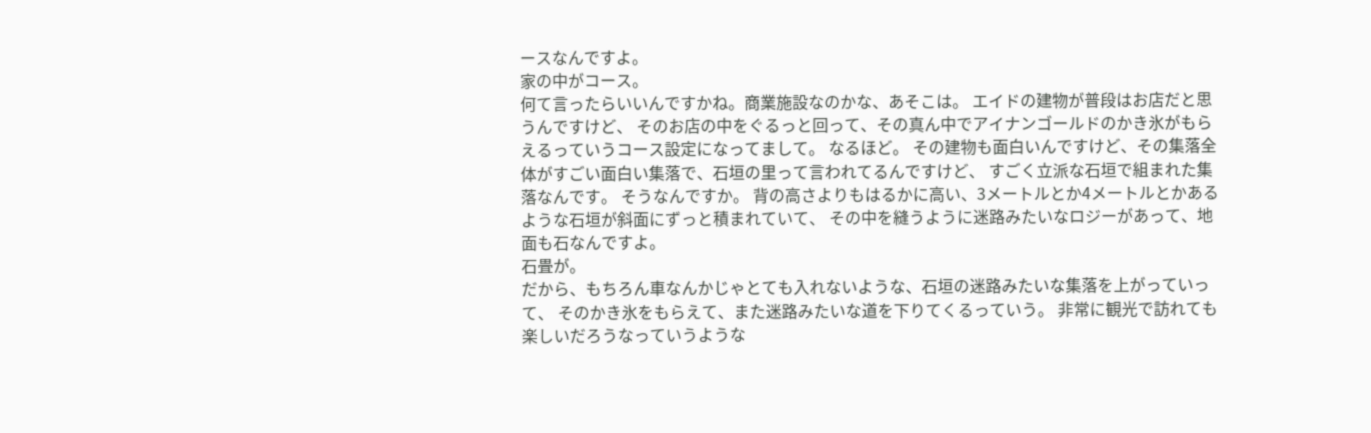ースなんですよ。
家の中がコース。
何て言ったらいいんですかね。商業施設なのかな、あそこは。 エイドの建物が普段はお店だと思うんですけど、 そのお店の中をぐるっと回って、その真ん中でアイナンゴールドのかき氷がもらえるっていうコース設定になってまして。 なるほど。 その建物も面白いんですけど、その集落全体がすごい面白い集落で、石垣の里って言われてるんですけど、 すごく立派な石垣で組まれた集落なんです。 そうなんですか。 背の高さよりもはるかに高い、3メートルとか4メートルとかあるような石垣が斜面にずっと積まれていて、 その中を縫うように迷路みたいなロジーがあって、地面も石なんですよ。
石畳が。
だから、もちろん車なんかじゃとても入れないような、石垣の迷路みたいな集落を上がっていって、 そのかき氷をもらえて、また迷路みたいな道を下りてくるっていう。 非常に観光で訪れても楽しいだろうなっていうような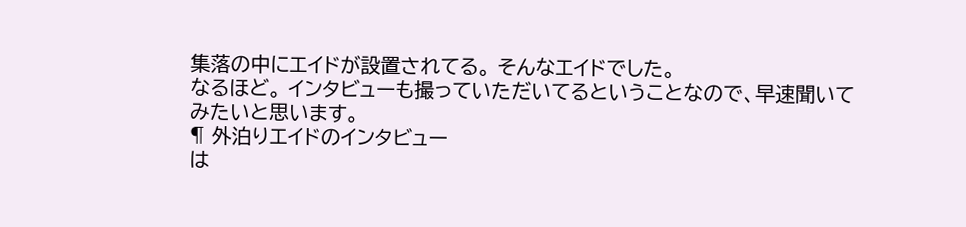集落の中にエイドが設置されてる。 そんなエイドでした。
なるほど。 インタビューも撮っていただいてるということなので、早速聞いてみたいと思います。
¶ 外泊りエイドのインタビュー
は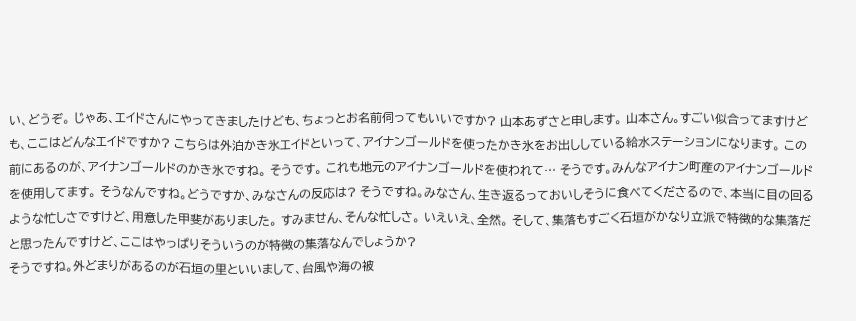い、どうぞ。 じゃあ、エイドさんにやってきましたけども、ちょっとお名前伺ってもいいですか? 山本あずさと申します。 山本さん。すごい似合ってますけども、ここはどんなエイドですか? こちらは外泊かき氷エイドといって、アイナンゴールドを使ったかき氷をお出ししている給水ステーションになります。 この前にあるのが、アイナンゴールドのかき氷ですね。 そうです。 これも地元のアイナンゴールドを使われて… そうです。みんなアイナン町産のアイナンゴールドを使用してます。 そうなんですね。どうですか、みなさんの反応は? そうですね。みなさん、生き返るっておいしそうに食べてくださるので、本当に目の回るような忙しさですけど、用意した甲斐がありました。 すみません、そんな忙しさ。 いえいえ、全然。 そして、集落もすごく石垣がかなり立派で特徴的な集落だと思ったんですけど、ここはやっぱりそういうのが特徴の集落なんでしょうか?
そうですね。外どまりがあるのが石垣の里といいまして、台風や海の被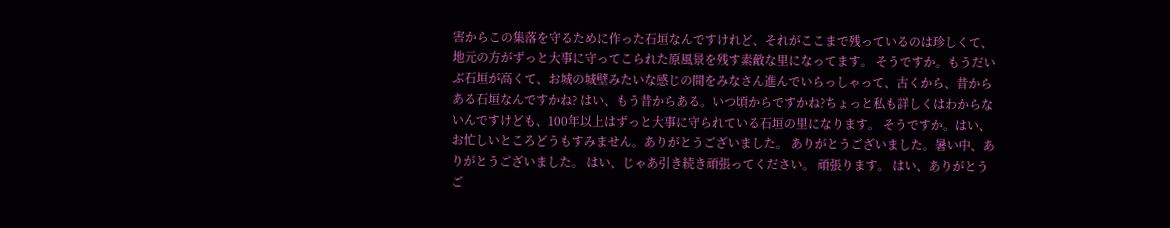害からこの集落を守るために作った石垣なんですけれど、それがここまで残っているのは珍しくて、地元の方がずっと大事に守ってこられた原風景を残す素敵な里になってます。 そうですか。もうだいぶ石垣が高くて、お城の城壁みたいな感じの間をみなさん進んでいらっしゃって、古くから、昔からある石垣なんですかね? はい、もう昔からある。いつ頃からですかね?ちょっと私も詳しくはわからないんですけども、100年以上はずっと大事に守られている石垣の里になります。 そうですか。はい、お忙しいところどうもすみません。ありがとうございました。 ありがとうございました。暑い中、ありがとうございました。 はい、じゃあ引き続き頑張ってください。 頑張ります。 はい、ありがとうご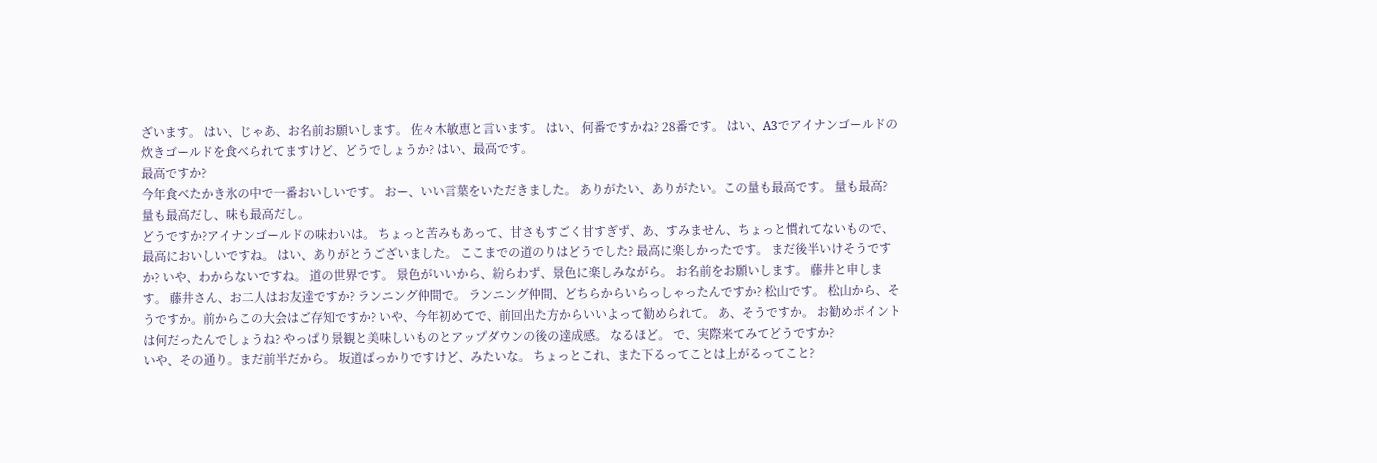ざいます。 はい、じゃあ、お名前お願いします。 佐々木敏恵と言います。 はい、何番ですかね? 28番です。 はい、A3でアイナンゴールドの炊きゴールドを食べられてますけど、どうでしょうか? はい、最高です。
最高ですか?
今年食べたかき氷の中で一番おいしいです。 おー、いい言葉をいただきました。 ありがたい、ありがたい。この量も最高です。 量も最高?
量も最高だし、味も最高だし。
どうですか?アイナンゴールドの味わいは。 ちょっと苦みもあって、甘さもすごく甘すぎず、あ、すみません、ちょっと慣れてないもので、最高においしいですね。 はい、ありがとうございました。 ここまでの道のりはどうでした? 最高に楽しかったです。 まだ後半いけそうですか? いや、わからないですね。 道の世界です。 景色がいいから、紛らわず、景色に楽しみながら。 お名前をお願いします。 藤井と申します。 藤井さん、お二人はお友達ですか? ランニング仲間で。 ランニング仲間、どちらからいらっしゃったんですか? 松山です。 松山から、そうですか。前からこの大会はご存知ですか? いや、今年初めてで、前回出た方からいいよって勧められて。 あ、そうですか。 お勧めポイントは何だったんでしょうね? やっぱり景観と美味しいものとアップダウンの後の達成感。 なるほど。 で、実際来てみてどうですか?
いや、その通り。まだ前半だから。 坂道ばっかりですけど、みたいな。 ちょっとこれ、また下るってことは上がるってこと?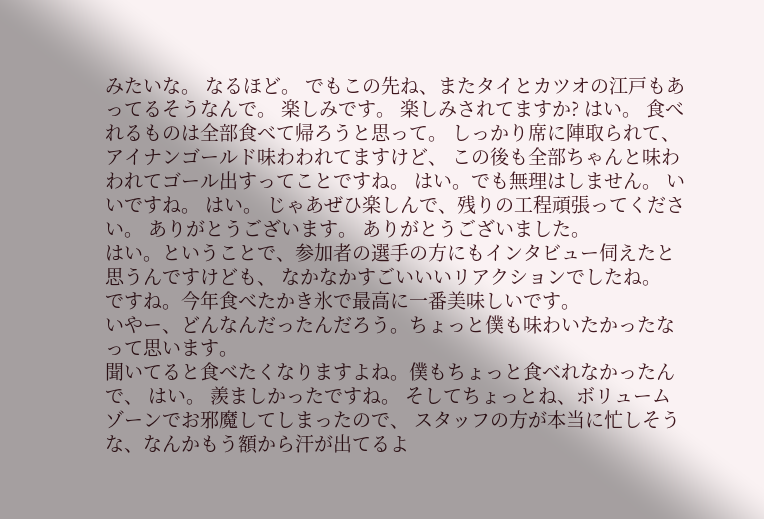みたいな。 なるほど。 でもこの先ね、またタイとカツオの江戸もあってるそうなんで。 楽しみです。 楽しみされてますか? はい。 食べれるものは全部食べて帰ろうと思って。 しっかり席に陣取られて、アイナンゴールド味わわれてますけど、 この後も全部ちゃんと味わわれてゴール出すってことですね。 はい。でも無理はしません。 いいですね。 はい。 じゃあぜひ楽しんで、残りの工程頑張ってください。 ありがとうございます。 ありがとうございました。
はい。ということで、参加者の選手の方にもインタビュー伺えたと思うんですけども、 なかなかすごいいいリアクションでしたね。
ですね。今年食べたかき氷で最高に一番美味しいです。
いやー、どんなんだったんだろう。ちょっと僕も味わいたかったなって思います。
聞いてると食べたくなりますよね。僕もちょっと食べれなかったんで、 はい。 羨ましかったですね。 そしてちょっとね、ボリュームゾーンでお邪魔してしまったので、 スタッフの方が本当に忙しそうな、なんかもう額から汗が出てるよ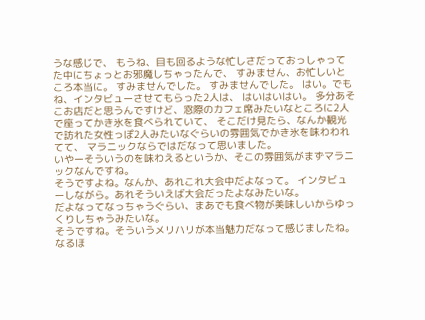うな感じで、 もうね、目も回るような忙しさだっておっしゃってた中にちょっとお邪魔しちゃったんで、 すみません、お忙しいところ本当に。 すみませんでした。 すみませんでした。 はい。でもね、インタビューさせてもらった2人は、 はいはいはい。 多分あそこお店だと思うんですけど、窓際のカフェ席みたいなところに2人で座ってかき氷を食べられていて、 そこだけ見たら、なんか観光で訪れた女性っぽ2人みたいなぐらいの雰囲気でかき氷を味わわれてて、 マラニックならではだなって思いました。
いやーそういうのを味わえるというか、そこの雰囲気がまずマラニックなんですね。
そうですよね。なんか、あれこれ大会中だよなって。 インタビューしながら。あれそういえば大会だったよなみたいな。
だよなってなっちゃうぐらい、まあでも食べ物が美味しいからゆっくりしちゃうみたいな。
そうですね。そういうメリハリが本当魅力だなって感じましたね。
なるほ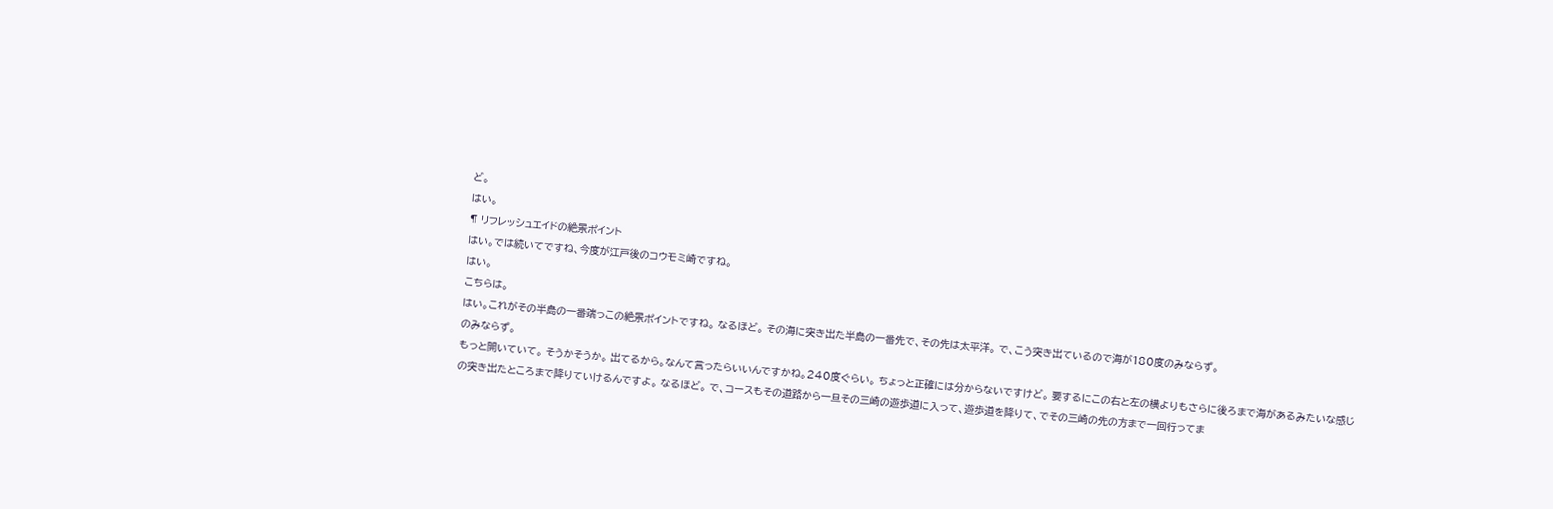ど。
はい。
¶ リフレッシュエイドの絶景ポイント
はい。では続いてですね、今度が江戸後のコウモミ崎ですね。
はい。
こちらは。
はい。これがその半島の一番端っこの絶景ポイントですね。 なるほど。 その海に突き出た半島の一番先で、その先は太平洋。 で、こう突き出ているので海が180度のみならず。
のみならず。
もっと開いていて。 そうかそうか。 出てるから。なんて言ったらいいんですかね。240度ぐらい。 ちょっと正確には分からないですけど。 要するにこの右と左の横よりもさらに後ろまで海があるみたいな感じの突き出たところまで降りていけるんですよ。 なるほど。 で、コースもその道路から一旦その三崎の遊歩道に入って、遊歩道を降りて、でその三崎の先の方まで一回行ってま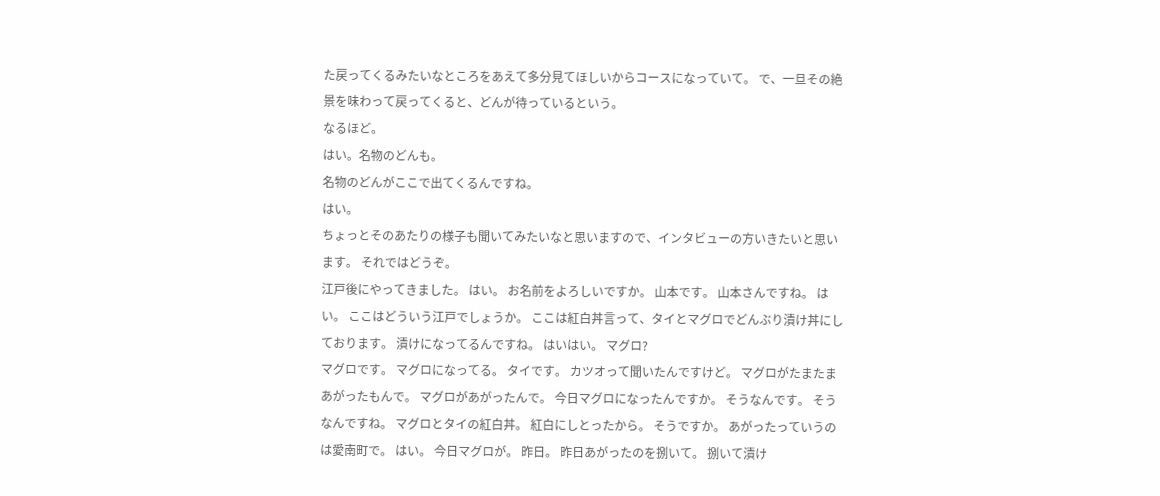た戻ってくるみたいなところをあえて多分見てほしいからコースになっていて。 で、一旦その絶景を味わって戻ってくると、どんが待っているという。
なるほど。
はい。名物のどんも。
名物のどんがここで出てくるんですね。
はい。
ちょっとそのあたりの様子も聞いてみたいなと思いますので、インタビューの方いきたいと思います。 それではどうぞ。
江戸後にやってきました。 はい。 お名前をよろしいですか。 山本です。 山本さんですね。 はい。 ここはどういう江戸でしょうか。 ここは紅白丼言って、タイとマグロでどんぶり漬け丼にしております。 漬けになってるんですね。 はいはい。 マグロ?
マグロです。 マグロになってる。 タイです。 カツオって聞いたんですけど。 マグロがたまたまあがったもんで。 マグロがあがったんで。 今日マグロになったんですか。 そうなんです。 そうなんですね。 マグロとタイの紅白丼。 紅白にしとったから。 そうですか。 あがったっていうのは愛南町で。 はい。 今日マグロが。 昨日。 昨日あがったのを捌いて。 捌いて漬け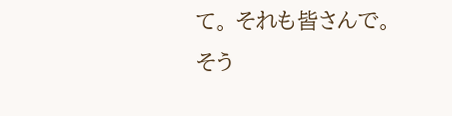て。 それも皆さんで。 そう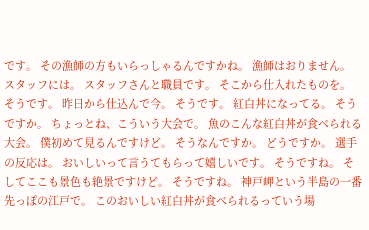です。 その漁師の方もいらっしゃるんですかね。 漁師はおりません。 スタッフには。 スタッフさんと職員です。 そこから仕入れたものを。 そうです。 昨日から仕込んで今。 そうです。 紅白丼になってる。 そうですか。 ちょっとね、こういう大会で。 魚のこんな紅白丼が食べられる大会。 僕初めて見るんですけど。 そうなんですか。 どうですか。 選手の反応は。 おいしいって言うてもらって嬉しいです。 そうですね。 そしてここも景色も絶景ですけど。 そうですね。 神戸岬という半島の一番先っぽの江戸で。 このおいしい紅白丼が食べられるっていう場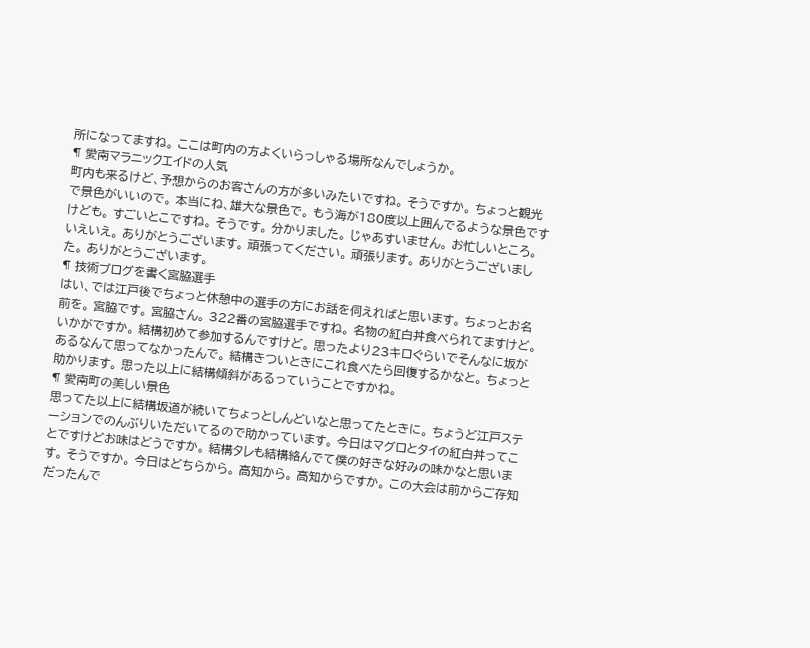所になってますね。 ここは町内の方よくいらっしゃる場所なんでしょうか。
¶ 愛南マラニックエイドの人気
町内も来るけど、予想からのお客さんの方が多いみたいですね。 そうですか。 ちょっと観光で景色がいいので。 本当にね、雄大な景色で。 もう海が180度以上囲んでるような景色ですけども。 すごいとこですね。 そうです。 分かりました。 じゃあすいません。 お忙しいところ。 いえいえ。 ありがとうございます。 頑張ってください。 頑張ります。 ありがとうございました。 ありがとうございます。
¶ 技術ブログを書く宮脇選手
はい、では江戸後でちょっと休憩中の選手の方にお話を伺えればと思います。 ちょっとお名前を。 宮脇です。 宮脇さん。 322番の宮脇選手ですね。 名物の紅白丼食べられてますけど。 いかがですか。 結構初めて参加するんですけど。 思ったより23キロぐらいでそんなに坂があるなんて思ってなかったんで。 結構きついときにこれ食べたら回復するかなと。 ちょっと助かります。 思った以上に結構傾斜があるっていうことですかね。
¶ 愛南町の美しい景色
思ってた以上に結構坂道が続いてちょっとしんどいなと思ってたときに。 ちょうど江戸ステーションでのんぶりいただいてるので助かっています。 今日はマグロとタイの紅白丼ってことですけどお味はどうですか。 結構タレも結構絡んでて僕の好きな好みの味かなと思います。 そうですか。 今日はどちらから。 高知から。 高知からですか。 この大会は前からご存知だったんで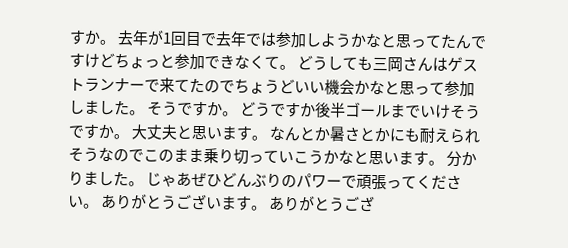すか。 去年が1回目で去年では参加しようかなと思ってたんですけどちょっと参加できなくて。 どうしても三岡さんはゲストランナーで来てたのでちょうどいい機会かなと思って参加しました。 そうですか。 どうですか後半ゴールまでいけそうですか。 大丈夫と思います。 なんとか暑さとかにも耐えられそうなのでこのまま乗り切っていこうかなと思います。 分かりました。 じゃあぜひどんぶりのパワーで頑張ってください。 ありがとうございます。 ありがとうござ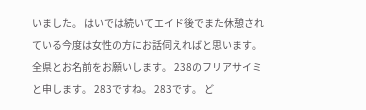いました。 はいでは続いてエイド後でまた休憩されている今度は女性の方にお話伺えればと思います。 全県とお名前をお願いします。 238のフリアサイミと申します。 283ですね。 283です。 ど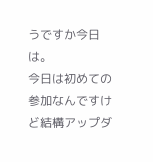うですか今日は。
今日は初めての参加なんですけど結構アップダ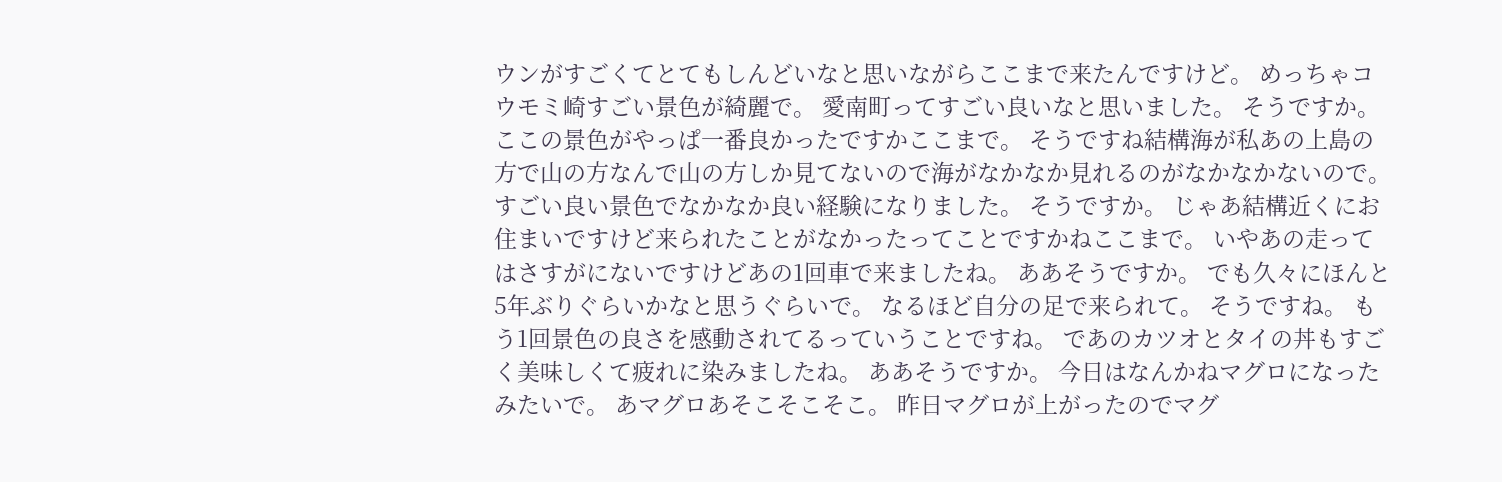ウンがすごくてとてもしんどいなと思いながらここまで来たんですけど。 めっちゃコウモミ崎すごい景色が綺麗で。 愛南町ってすごい良いなと思いました。 そうですか。 ここの景色がやっぱ一番良かったですかここまで。 そうですね結構海が私あの上島の方で山の方なんで山の方しか見てないので海がなかなか見れるのがなかなかないので。 すごい良い景色でなかなか良い経験になりました。 そうですか。 じゃあ結構近くにお住まいですけど来られたことがなかったってことですかねここまで。 いやあの走ってはさすがにないですけどあの1回車で来ましたね。 ああそうですか。 でも久々にほんと5年ぶりぐらいかなと思うぐらいで。 なるほど自分の足で来られて。 そうですね。 もう1回景色の良さを感動されてるっていうことですね。 であのカツオとタイの丼もすごく美味しくて疲れに染みましたね。 ああそうですか。 今日はなんかねマグロになったみたいで。 あマグロあそこそこそこ。 昨日マグロが上がったのでマグ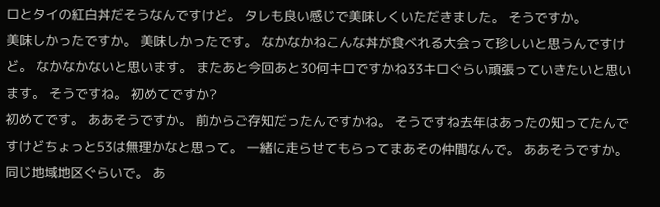ロとタイの紅白丼だそうなんですけど。 タレも良い感じで美味しくいただきました。 そうですか。
美味しかったですか。 美味しかったです。 なかなかねこんな丼が食べれる大会って珍しいと思うんですけど。 なかなかないと思います。 またあと今回あと30何キロですかね33キロぐらい頑張っていきたいと思います。 そうですね。 初めてですか?
初めてです。 ああそうですか。 前からご存知だったんですかね。 そうですね去年はあったの知ってたんですけどちょっと53は無理かなと思って。 一緒に走らせてもらってまあその仲間なんで。 ああそうですか。 同じ地域地区ぐらいで。 あ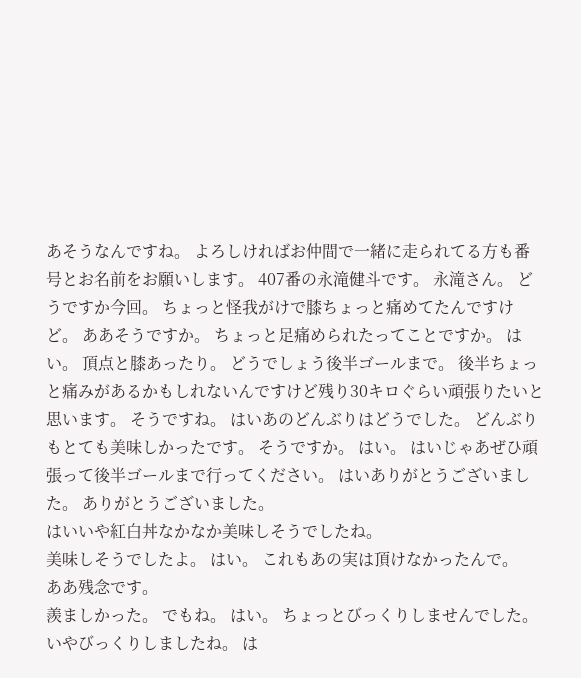あそうなんですね。 よろしければお仲間で一緒に走られてる方も番号とお名前をお願いします。 407番の永滝健斗です。 永滝さん。 どうですか今回。 ちょっと怪我がけで膝ちょっと痛めてたんですけど。 ああそうですか。 ちょっと足痛められたってことですか。 はい。 頂点と膝あったり。 どうでしょう後半ゴールまで。 後半ちょっと痛みがあるかもしれないんですけど残り30キロぐらい頑張りたいと思います。 そうですね。 はいあのどんぶりはどうでした。 どんぶりもとても美味しかったです。 そうですか。 はい。 はいじゃあぜひ頑張って後半ゴールまで行ってください。 はいありがとうございました。 ありがとうございました。
はいいや紅白丼なかなか美味しそうでしたね。
美味しそうでしたよ。 はい。 これもあの実は頂けなかったんで。
ああ残念です。
羨ましかった。 でもね。 はい。 ちょっとびっくりしませんでした。
いやびっくりしましたね。 は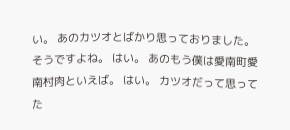い。 あのカツオとばかり思っておりました。
そうですよね。 はい。 あのもう僕は愛南町愛南村肉といえば。 はい。 カツオだって思ってた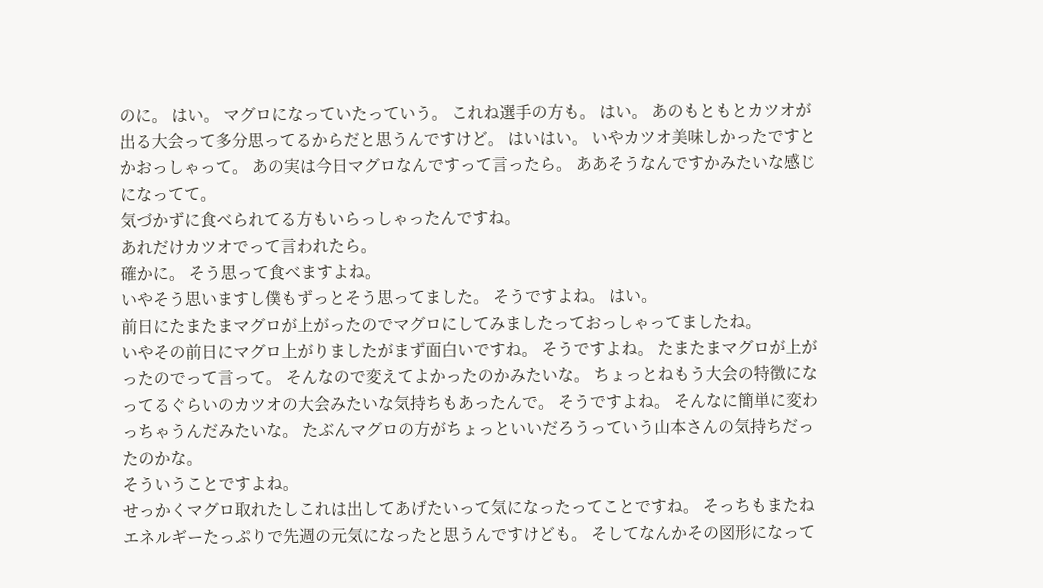のに。 はい。 マグロになっていたっていう。 これね選手の方も。 はい。 あのもともとカツオが出る大会って多分思ってるからだと思うんですけど。 はいはい。 いやカツオ美味しかったですとかおっしゃって。 あの実は今日マグロなんですって言ったら。 ああそうなんですかみたいな感じになってて。
気づかずに食べられてる方もいらっしゃったんですね。
あれだけカツオでって言われたら。
確かに。 そう思って食べますよね。
いやそう思いますし僕もずっとそう思ってました。 そうですよね。 はい。
前日にたまたまマグロが上がったのでマグロにしてみましたっておっしゃってましたね。
いやその前日にマグロ上がりましたがまず面白いですね。 そうですよね。 たまたまマグロが上がったのでって言って。 そんなので変えてよかったのかみたいな。 ちょっとねもう大会の特徴になってるぐらいのカツオの大会みたいな気持ちもあったんで。 そうですよね。 そんなに簡単に変わっちゃうんだみたいな。 たぶんマグロの方がちょっといいだろうっていう山本さんの気持ちだったのかな。
そういうことですよね。
せっかくマグロ取れたしこれは出してあげたいって気になったってことですね。 そっちもまたねエネルギーたっぷりで先週の元気になったと思うんですけども。 そしてなんかその図形になって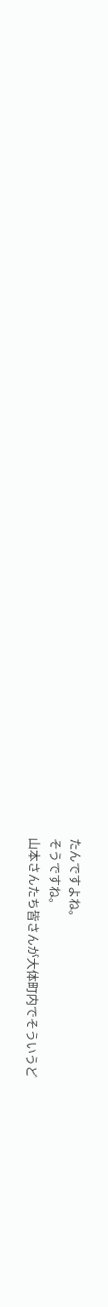たんですよね。
そうですね。
山本さんたち皆さんが大体町内でそういうど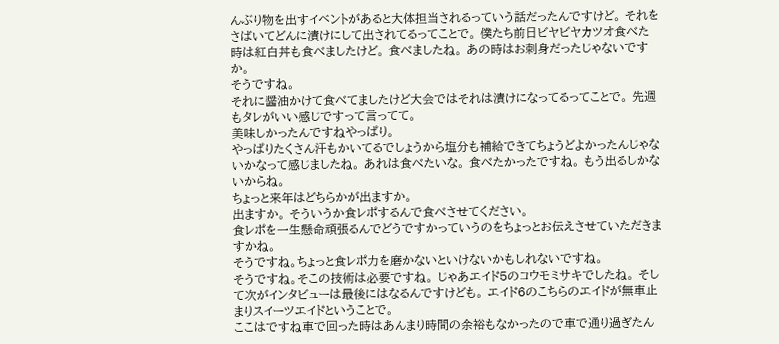んぶり物を出すイベントがあると大体担当されるっていう話だったんですけど。 それをさばいてどんに漬けにして出されてるってことで。 僕たち前日ビヤビヤカツオ食べた時は紅白丼も食べましたけど。 食べましたね。 あの時はお刺身だったじゃないですか。
そうですね。
それに醤油かけて食べてましたけど大会ではそれは漬けになってるってことで。 先週もタレがいい感じですって言ってて。
美味しかったんですねやっぱり。
やっぱりたくさん汗もかいてるでしょうから塩分も補給できてちょうどよかったんじゃないかなって感じましたね。 あれは食べたいな。 食べたかったですね。 もう出るしかないからね。
ちょっと来年はどちらかが出ますか。
出ますか。 そういうか食レポするんで食べさせてください。
食レポを一生懸命頑張るんでどうですかっていうのをちょっとお伝えさせていただきますかね。
そうですね。ちょっと食レポ力を磨かないといけないかもしれないですね。
そうですね。そこの技術は必要ですね。 じゃあエイド5のコウモミサキでしたね。 そして次がインタビューは最後にはなるんですけども。 エイド6のこちらのエイドが無車止まりスイーツエイドということで。
ここはですね車で回った時はあんまり時間の余裕もなかったので車で通り過ぎたん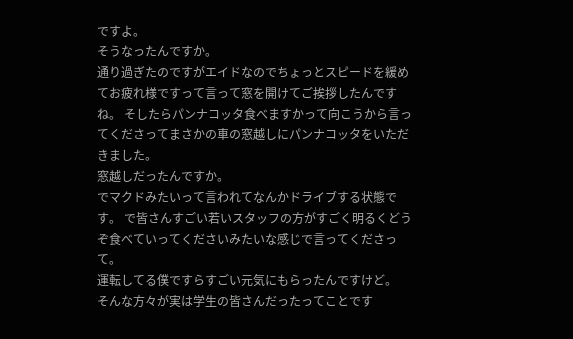ですよ。
そうなったんですか。
通り過ぎたのですがエイドなのでちょっとスピードを緩めてお疲れ様ですって言って窓を開けてご挨拶したんですね。 そしたらパンナコッタ食べますかって向こうから言ってくださってまさかの車の窓越しにパンナコッタをいただきました。
窓越しだったんですか。
でマクドみたいって言われてなんかドライブする状態です。 で皆さんすごい若いスタッフの方がすごく明るくどうぞ食べていってくださいみたいな感じで言ってくださって。
運転してる僕ですらすごい元気にもらったんですけど。
そんな方々が実は学生の皆さんだったってことです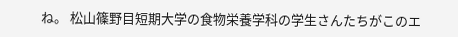ね。 松山篠野目短期大学の食物栄養学科の学生さんたちがこのエ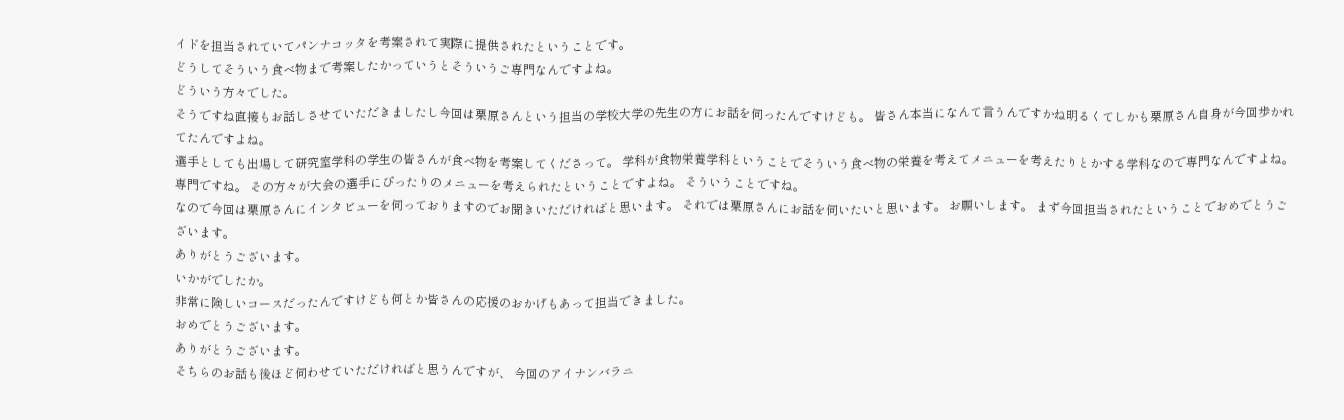イドを担当されていてパンナコッタを考案されて実際に提供されたということです。
どうしてそういう食べ物まで考案したかっていうとそういうご専門なんですよね。
どういう方々でした。
そうですね直接もお話しさせていただきましたし今回は栗原さんという担当の学校大学の先生の方にお話を伺ったんですけども。 皆さん本当になんて言うんですかね明るくてしかも栗原さん自身が今回歩かれてたんですよね。
選手としても出場して研究室学科の学生の皆さんが食べ物を考案してくださって。 学科が食物栄養学科ということでそういう食べ物の栄養を考えてメニューを考えたりとかする学科なので専門なんですよね。 専門ですね。 その方々が大会の選手にぴったりのメニューを考えられたということですよね。 そういうことですね。
なので今回は栗原さんにインタビューを伺っておりますのでお聞きいただければと思います。 それでは栗原さんにお話を伺いたいと思います。 お願いします。 まず今回担当されたということでおめでとうございます。
ありがとうございます。
いかがでしたか。
非常に険しいコースだったんですけども何とか皆さんの応援のおかげもあって担当できました。
おめでとうございます。
ありがとうございます。
そちらのお話も後ほど伺わせていただければと思うんですが、 今回のアイナンバラニ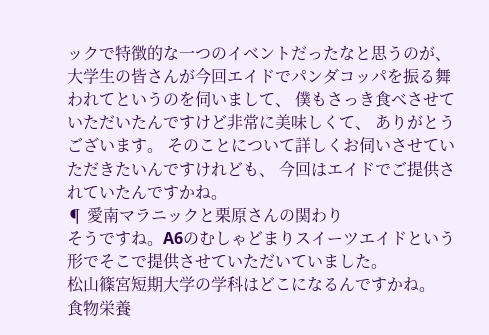ックで特徴的な一つのイベントだったなと思うのが、 大学生の皆さんが今回エイドでパンダコッパを振る舞われてというのを伺いまして、 僕もさっき食べさせていただいたんですけど非常に美味しくて、 ありがとうございます。 そのことについて詳しくお伺いさせていただきたいんですけれども、 今回はエイドでご提供されていたんですかね。
¶ 愛南マラニックと栗原さんの関わり
そうですね。A6のむしゃどまりスイーツエイドという形でそこで提供させていただいていました。
松山篠宮短期大学の学科はどこになるんですかね。
食物栄養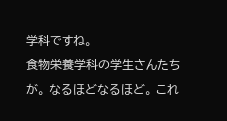学科ですね。
食物栄養学科の学生さんたちが。 なるほどなるほど。 これ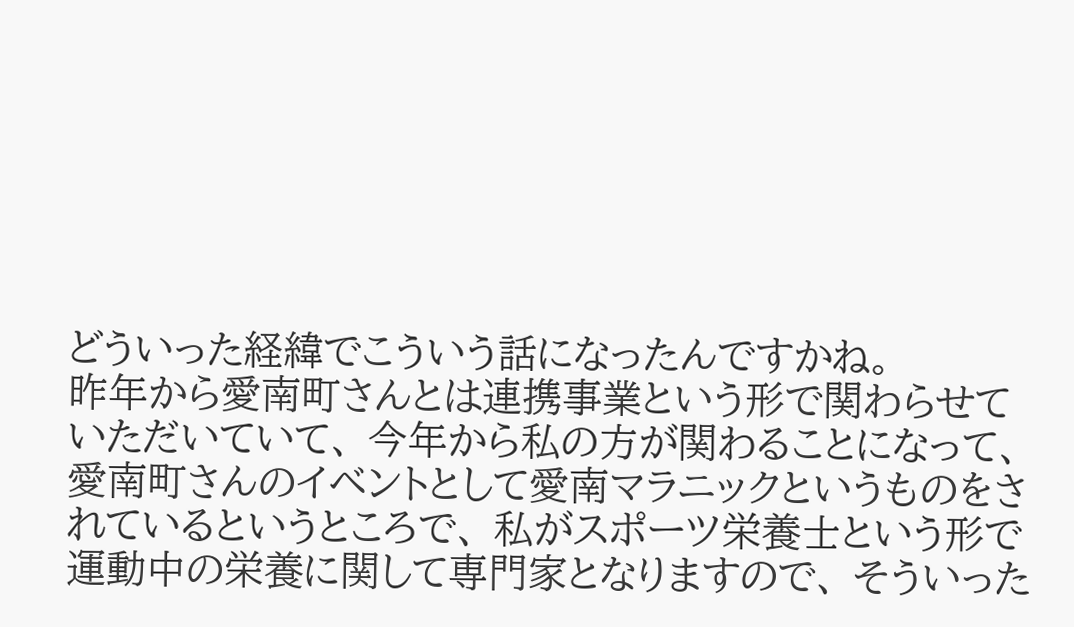どういった経緯でこういう話になったんですかね。
昨年から愛南町さんとは連携事業という形で関わらせていただいていて、 今年から私の方が関わることになって、 愛南町さんのイベントとして愛南マラニックというものをされているというところで、 私がスポーツ栄養士という形で運動中の栄養に関して専門家となりますので、 そういった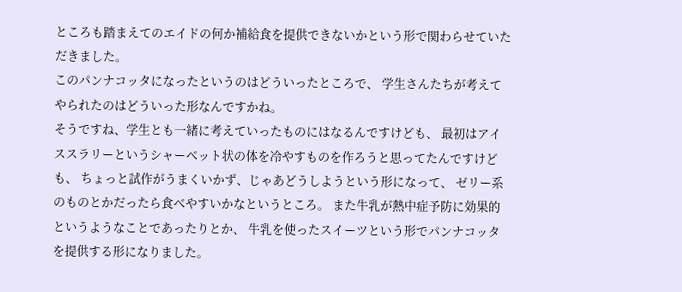ところも踏まえてのエイドの何か補給食を提供できないかという形で関わらせていただきました。
このパンナコッタになったというのはどういったところで、 学生さんたちが考えてやられたのはどういった形なんですかね。
そうですね、学生とも一緒に考えていったものにはなるんですけども、 最初はアイススラリーというシャーベット状の体を冷やすものを作ろうと思ってたんですけども、 ちょっと試作がうまくいかず、じゃあどうしようという形になって、 ゼリー系のものとかだったら食べやすいかなというところ。 また牛乳が熱中症予防に効果的というようなことであったりとか、 牛乳を使ったスイーツという形でパンナコッタを提供する形になりました。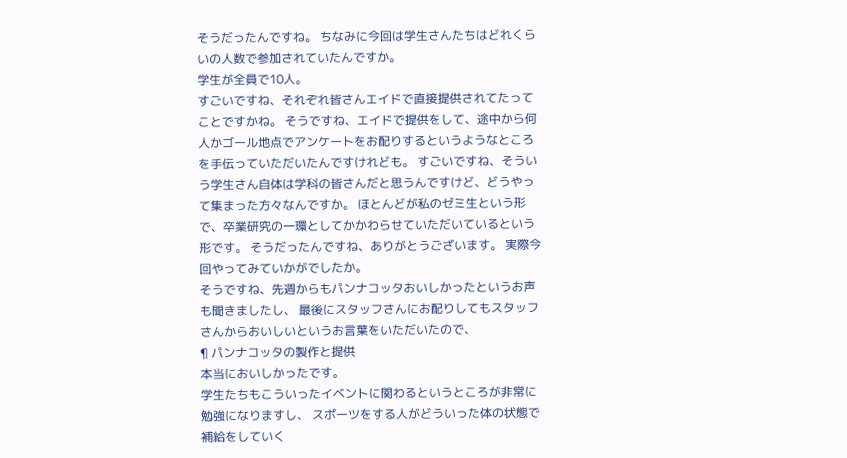そうだったんですね。 ちなみに今回は学生さんたちはどれくらいの人数で参加されていたんですか。
学生が全員で10人。
すごいですね、それぞれ皆さんエイドで直接提供されてたってことですかね。 そうですね、エイドで提供をして、途中から何人かゴール地点でアンケートをお配りするというようなところを手伝っていただいたんですけれども。 すごいですね、そういう学生さん自体は学科の皆さんだと思うんですけど、どうやって集まった方々なんですか。 ほとんどが私のゼミ生という形で、卒業研究の一環としてかかわらせていただいているという形です。 そうだったんですね、ありがとうございます。 実際今回やってみていかがでしたか。
そうですね、先週からもパンナコッタおいしかったというお声も聞きましたし、 最後にスタッフさんにお配りしてもスタッフさんからおいしいというお言葉をいただいたので、
¶ パンナコッタの製作と提供
本当においしかったです。
学生たちもこういったイベントに関わるというところが非常に勉強になりますし、 スポーツをする人がどういった体の状態で補給をしていく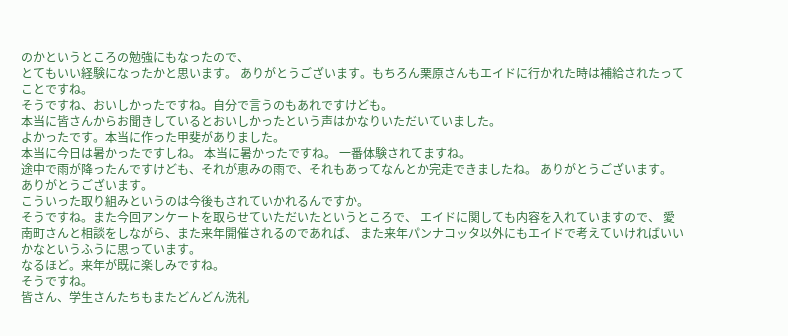のかというところの勉強にもなったので、
とてもいい経験になったかと思います。 ありがとうございます。もちろん栗原さんもエイドに行かれた時は補給されたってことですね。
そうですね、おいしかったですね。自分で言うのもあれですけども。
本当に皆さんからお聞きしているとおいしかったという声はかなりいただいていました。
よかったです。本当に作った甲斐がありました。
本当に今日は暑かったですしね。 本当に暑かったですね。 一番体験されてますね。
途中で雨が降ったんですけども、それが恵みの雨で、それもあってなんとか完走できましたね。 ありがとうございます。 ありがとうございます。
こういった取り組みというのは今後もされていかれるんですか。
そうですね。また今回アンケートを取らせていただいたというところで、 エイドに関しても内容を入れていますので、 愛南町さんと相談をしながら、また来年開催されるのであれば、 また来年パンナコッタ以外にもエイドで考えていければいいかなというふうに思っています。
なるほど。来年が既に楽しみですね。
そうですね。
皆さん、学生さんたちもまたどんどん洗礼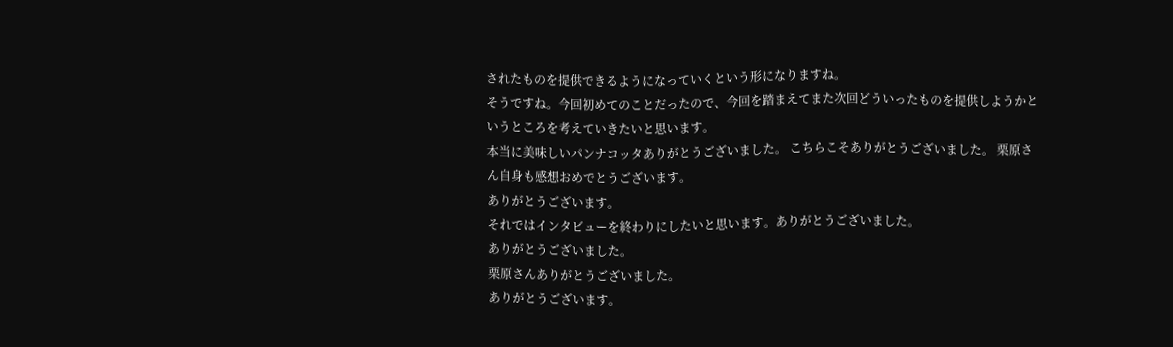されたものを提供できるようになっていくという形になりますね。
そうですね。今回初めてのことだったので、今回を踏まえてまた次回どういったものを提供しようかというところを考えていきたいと思います。
本当に美味しいパンナコッタありがとうございました。 こちらこそありがとうございました。 栗原さん自身も感想おめでとうございます。
ありがとうございます。
それではインタビューを終わりにしたいと思います。ありがとうございました。
ありがとうございました。
栗原さんありがとうございました。
ありがとうございます。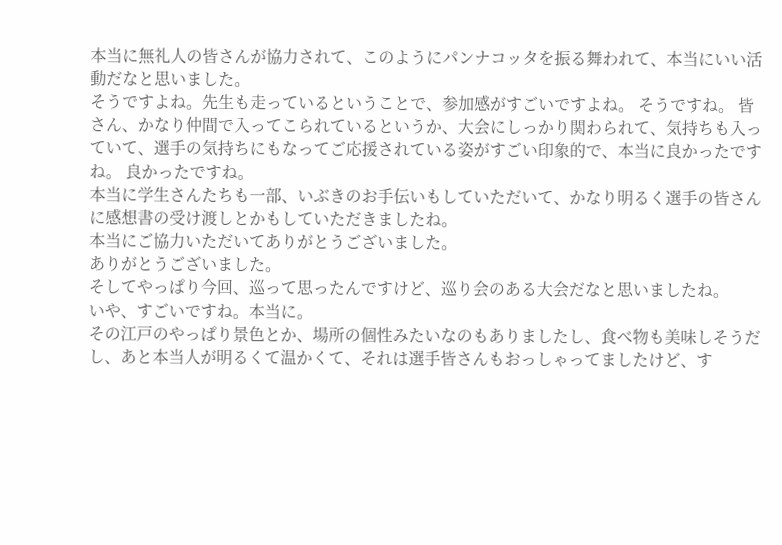本当に無礼人の皆さんが協力されて、このようにパンナコッタを振る舞われて、本当にいい活動だなと思いました。
そうですよね。先生も走っているということで、参加感がすごいですよね。 そうですね。 皆さん、かなり仲間で入ってこられているというか、大会にしっかり関わられて、気持ちも入っていて、選手の気持ちにもなってご応援されている姿がすごい印象的で、本当に良かったですね。 良かったですね。
本当に学生さんたちも一部、いぶきのお手伝いもしていただいて、かなり明るく選手の皆さんに感想書の受け渡しとかもしていただきましたね。
本当にご協力いただいてありがとうございました。
ありがとうございました。
そしてやっぱり今回、巡って思ったんですけど、巡り会のある大会だなと思いましたね。
いや、すごいですね。本当に。
その江戸のやっぱり景色とか、場所の個性みたいなのもありましたし、食べ物も美味しそうだし、あと本当人が明るくて温かくて、それは選手皆さんもおっしゃってましたけど、す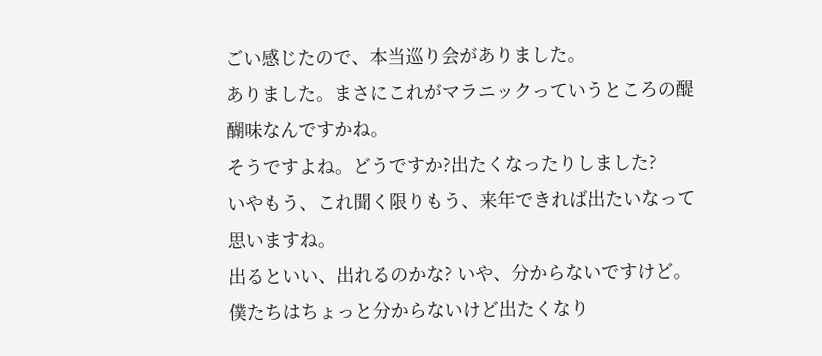ごい感じたので、本当巡り会がありました。
ありました。まさにこれがマラニックっていうところの醍醐味なんですかね。
そうですよね。どうですか?出たくなったりしました?
いやもう、これ聞く限りもう、来年できれば出たいなって思いますね。
出るといい、出れるのかな? いや、分からないですけど。 僕たちはちょっと分からないけど出たくなり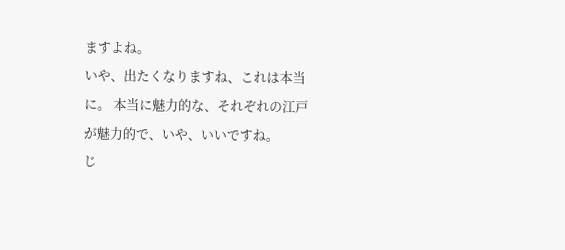ますよね。
いや、出たくなりますね、これは本当に。 本当に魅力的な、それぞれの江戸が魅力的で、いや、いいですね。
じ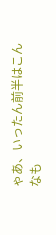ゃあ、いったん前半はこんなも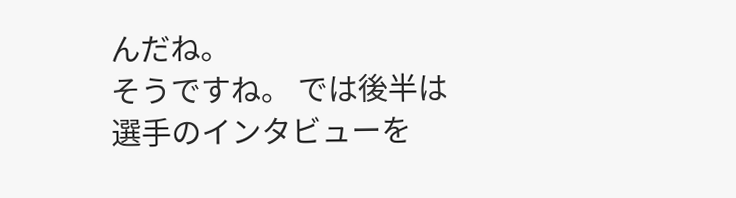んだね。
そうですね。 では後半は選手のインタビューを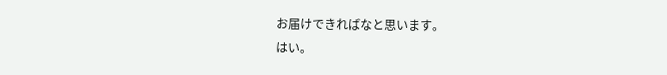お届けできればなと思います。
はい。